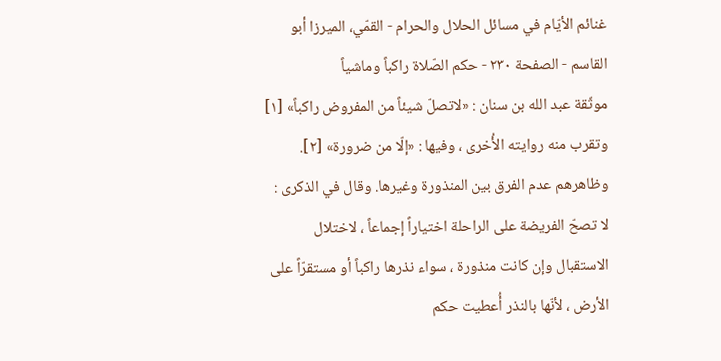غنائم الأيّام في مسائل الحلال والحرام - القمّي، الميرزا أبو القاسم - الصفحة ٢٣٠ - حكم الصّلاة راكباً وماشياً
موثّقة عبد الله بن سنان : «لاتصلّ شيئاً من المفروض راكباً» [١] وتقرب منه روايته الأُخرى ، وفيها : «إلّا من ضرورة» [٢].
وظاهرهم عدم الفرق بين المنذورة وغيرها. وقال في الذكرى : لا تصحّ الفريضة على الراحلة اختياراً إجماعاً ، لاختلال الاستقبال وإن كانت منذورة ، سواء نذرها راكباً أو مستقرّاً على الأرض ، لأنّها بالنذر أُعطيت حكم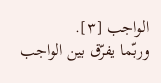الواجب [٣].
وربّما يفرّق بين الواجب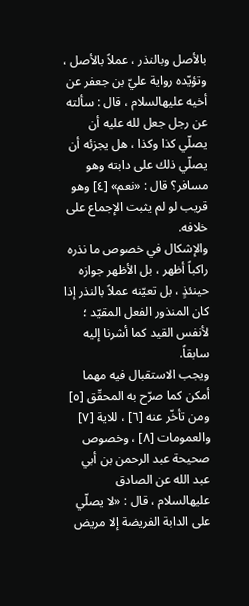بالأصل وبالنذر ، عملاً بالأصل ، وتؤيّده رواية عليّ بن جعفر عن أخيه عليهالسلام ، قال : سألته عن رجل جعل لله عليه أن يصلّي كذا وكذا ، هل يجزئه أن يصلّي ذلك على دابته وهو مسافر؟ قال : «نعم» [٤] وهو قريب لو لم يثبت الإجماع على خلافه.
والإشكال في خصوص ما نذره راكباً أظهر ، بل الأظهر جوازه حينئذٍ ، بل تعيّنه عملاً بالنذر إذا كان المنذور الفعل المقيّد ؛ لأنفس القيد كما أشرنا إليه سابقاً.
ويجب الاستقبال فيه مهما أمكن كما صرّح به المحقّق [٥] ومن تأخّر عنه [٦] ، للاية [٧] والعمومات [٨] ، وخصوص صحيحة عبد الرحمن بن أبي عبد الله عن الصادق عليهالسلام ، قال : «لا يصلّي على الدابة الفريضة إلا مريض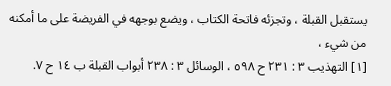يستقبل القبلة ، وتجزئه فاتحة الكتاب ، ويضع بوجهه في الفريضة على ما أمكنه من شيء ،
[١] التهذيب ٣ : ٢٣١ ح ٥٩٨ ، الوسائل ٣ : ٢٣٨ أبواب القبلة ب ١٤ ح ٧.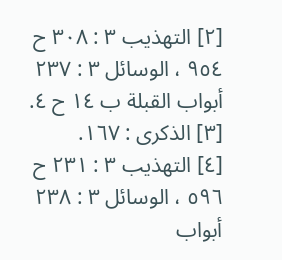[٢] التهذيب ٣ : ٣٠٨ ح ٩٥٤ ، الوسائل ٣ : ٢٣٧ أبواب القبلة ب ١٤ ح ٤.
[٣] الذكرى : ١٦٧.
[٤] التهذيب ٣ : ٢٣١ ح ٥٩٦ ، الوسائل ٣ : ٢٣٨ أبواب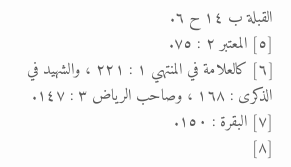القبلة ب ١٤ ح ٦.
[٥] المعتبر ٢ : ٧٥.
[٦] كالعلامة في المنتهي ١ : ٢٢١ ، والشهيد في الذكرى : ١٦٨ ، وصاحب الرياض ٣ : ١٤٧.
[٧] البقرة : ١٥٠.
[٨]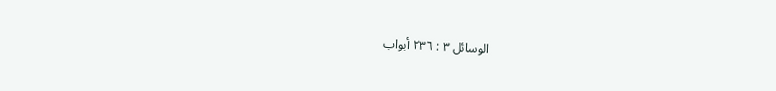الوسائل ٣ : ٢٣٦ أبواب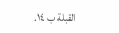القبلة ب ١٤.